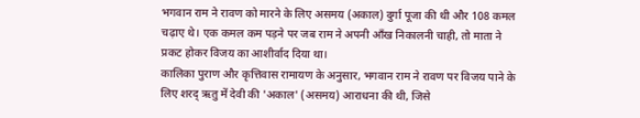भगवान राम ने रावण को मारने के लिए असमय (अकाल) दुर्गा पूजा की थी और 108 कमल चढ़ाए थे। एक कमल कम पड़ने पर जब राम ने अपनी आँख निकालनी चाही, तो माता ने प्रकट होकर विजय का आशीर्वाद दिया था।
कालिका पुराण और कृत्तिवास रामायण के अनुसार, भगवान राम ने रावण पर विजय पाने के लिए शरद् ऋतु में देवी की 'अकाल' (असमय) आराधना की थी, जिसे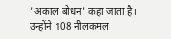'अकाल बोधन' कहा जाता है।
उन्होंने 108 नीलकमल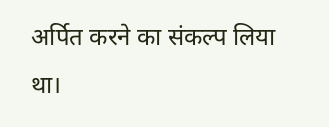अर्पित करने का संकल्प लिया था।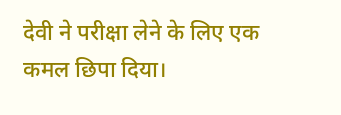देवी ने परीक्षा लेने के लिए एक कमल छिपा दिया।